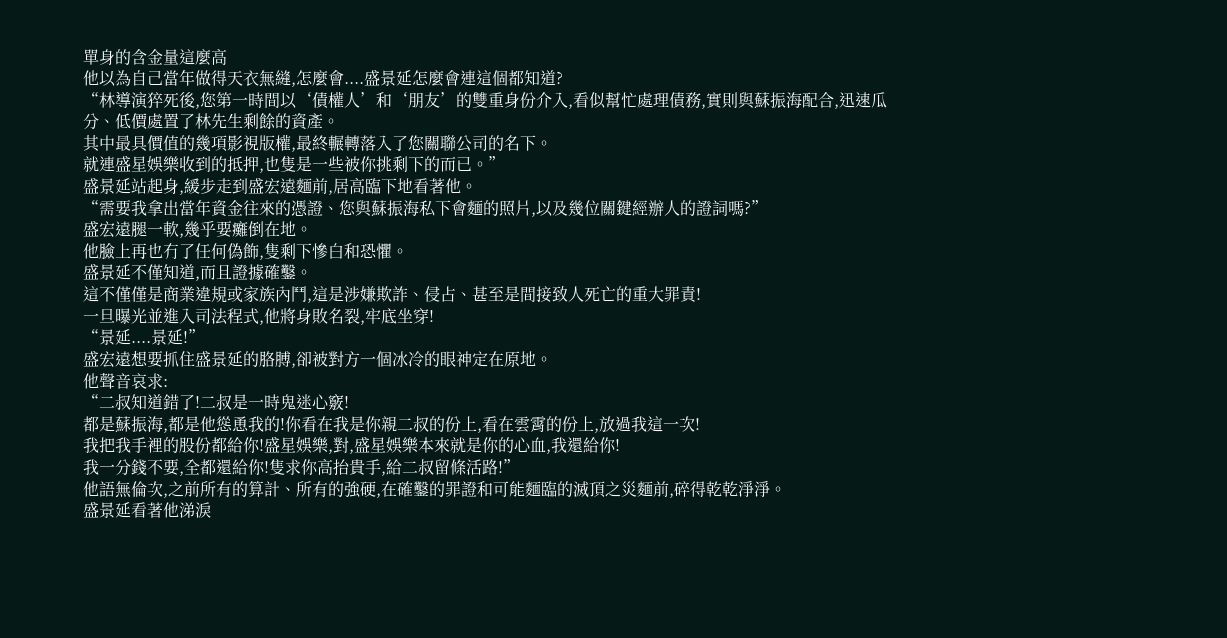單身的含金量這麼高
他以為自己當年做得天衣無縫,怎麼會....盛景延怎麼會連這個都知道?
“林導演猝死後,您第一時間以‘債權人’和‘朋友’的雙重身份介入,看似幫忙處理債務,實則與蘇振海配合,迅速瓜分、低價處置了林先生剩餘的資產。
其中最具價值的幾項影視版權,最終輾轉落入了您關聯公司的名下。
就連盛星娛樂收到的抵押,也隻是一些被你挑剩下的而已。”
盛景延站起身,緩步走到盛宏遠麵前,居高臨下地看著他。
“需要我拿出當年資金往來的憑證、您與蘇振海私下會麵的照片,以及幾位關鍵經辦人的證詞嗎?”
盛宏遠腿一軟,幾乎要癱倒在地。
他臉上再也冇了任何偽飾,隻剩下慘白和恐懼。
盛景延不僅知道,而且證據確鑿。
這不僅僅是商業違規或家族內鬥,這是涉嫌欺詐、侵占、甚至是間接致人死亡的重大罪責!
一旦曝光並進入司法程式,他將身敗名裂,牢底坐穿!
“景延....景延!”
盛宏遠想要抓住盛景延的胳膊,卻被對方一個冰冷的眼神定在原地。
他聲音哀求:
“二叔知道錯了!二叔是一時鬼迷心竅!
都是蘇振海,都是他慫恿我的!你看在我是你親二叔的份上,看在雲霄的份上,放過我這一次!
我把我手裡的股份都給你!盛星娛樂,對,盛星娛樂本來就是你的心血,我還給你!
我一分錢不要,全都還給你!隻求你高抬貴手,給二叔留條活路!”
他語無倫次,之前所有的算計、所有的強硬,在確鑿的罪證和可能麵臨的滅頂之災麵前,碎得乾乾淨淨。
盛景延看著他涕淚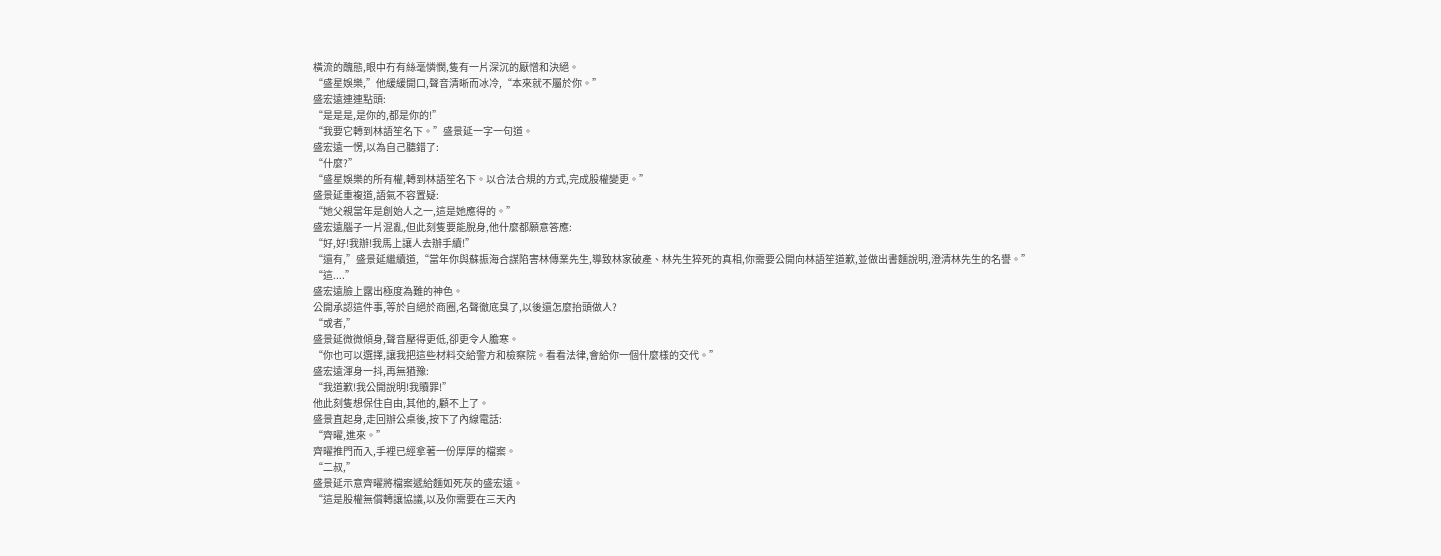橫流的醜態,眼中冇有絲毫憐憫,隻有一片深沉的厭憎和決絕。
“盛星娛樂,”他緩緩開口,聲音清晰而冰冷,“本來就不屬於你。”
盛宏遠連連點頭:
“是是是,是你的,都是你的!”
“我要它轉到林語笙名下。”盛景延一字一句道。
盛宏遠一愣,以為自己聽錯了:
“什麼?”
“盛星娛樂的所有權,轉到林語笙名下。以合法合規的方式,完成股權變更。”
盛景延重複道,語氣不容置疑:
“她父親當年是創始人之一,這是她應得的。”
盛宏遠腦子一片混亂,但此刻隻要能脫身,他什麼都願意答應:
“好,好!我辦!我馬上讓人去辦手續!”
“還有,”盛景延繼續道,“當年你與蘇振海合謀陷害林傳業先生,導致林家破產、林先生猝死的真相,你需要公開向林語笙道歉,並做出書麵說明,澄清林先生的名譽。”
“這....”
盛宏遠臉上露出極度為難的神色。
公開承認這件事,等於自絕於商圈,名聲徹底臭了,以後還怎麼抬頭做人?
“或者,”
盛景延微微傾身,聲音壓得更低,卻更令人膽寒。
“你也可以選擇,讓我把這些材料交給警方和檢察院。看看法律,會給你一個什麼樣的交代。”
盛宏遠渾身一抖,再無猶豫:
“我道歉!我公開說明!我贖罪!”
他此刻隻想保住自由,其他的,顧不上了。
盛景直起身,走回辦公桌後,按下了內線電話:
“齊曜,進來。”
齊曜推門而入,手裡已經拿著一份厚厚的檔案。
“二叔,”
盛景延示意齊曜將檔案遞給麵如死灰的盛宏遠。
“這是股權無償轉讓協議,以及你需要在三天內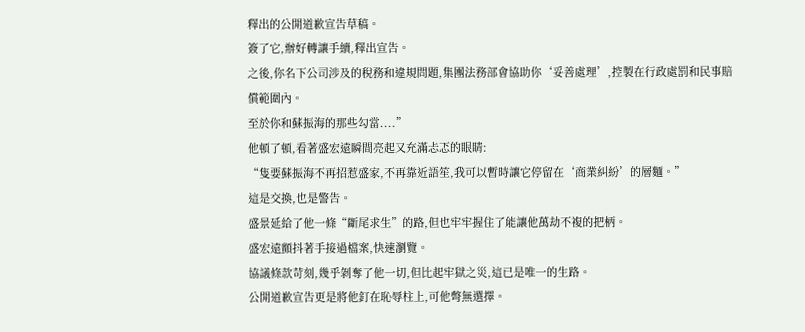釋出的公開道歉宣告草稿。
簽了它,辦好轉讓手續,釋出宣告。
之後,你名下公司涉及的稅務和違規問題,集團法務部會協助你‘妥善處理’,控製在行政處罰和民事賠償範圍內。
至於你和蘇振海的那些勾當....”
他頓了頓,看著盛宏遠瞬間亮起又充滿忐忑的眼睛:
“隻要蘇振海不再招惹盛家,不再靠近語笙,我可以暫時讓它停留在‘商業糾紛’的層麵。”
這是交換,也是警告。
盛景延給了他一條“斷尾求生”的路,但也牢牢握住了能讓他萬劫不複的把柄。
盛宏遠顫抖著手接過檔案,快速瀏覽。
協議條款苛刻,幾乎剝奪了他一切,但比起牢獄之災,這已是唯一的生路。
公開道歉宣告更是將他釘在恥辱柱上,可他彆無選擇。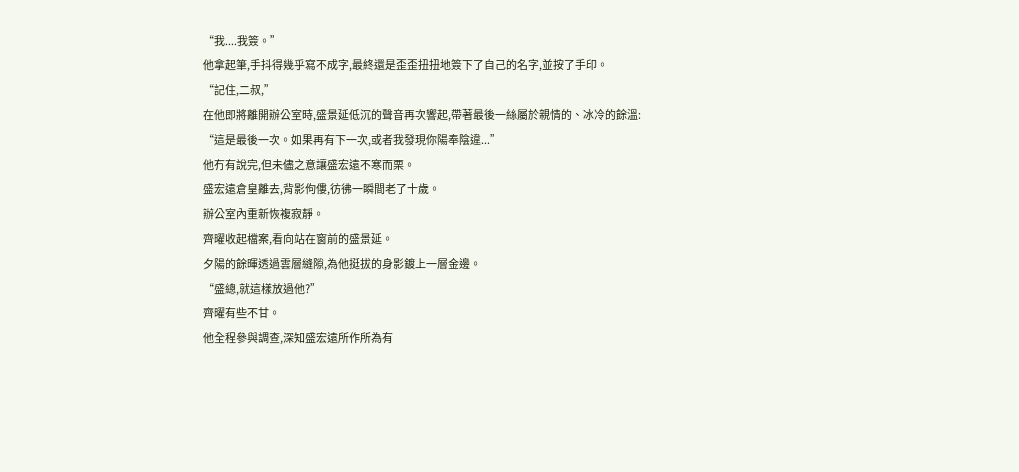“我....我簽。”
他拿起筆,手抖得幾乎寫不成字,最終還是歪歪扭扭地簽下了自己的名字,並按了手印。
“記住,二叔,”
在他即將離開辦公室時,盛景延低沉的聲音再次響起,帶著最後一絲屬於親情的、冰冷的餘溫:
“這是最後一次。如果再有下一次,或者我發現你陽奉陰違...”
他冇有說完,但未儘之意讓盛宏遠不寒而栗。
盛宏遠倉皇離去,背影佝僂,彷彿一瞬間老了十歲。
辦公室內重新恢複寂靜。
齊曜收起檔案,看向站在窗前的盛景延。
夕陽的餘暉透過雲層縫隙,為他挺拔的身影鍍上一層金邊。
“盛總,就這樣放過他?”
齊曜有些不甘。
他全程參與調查,深知盛宏遠所作所為有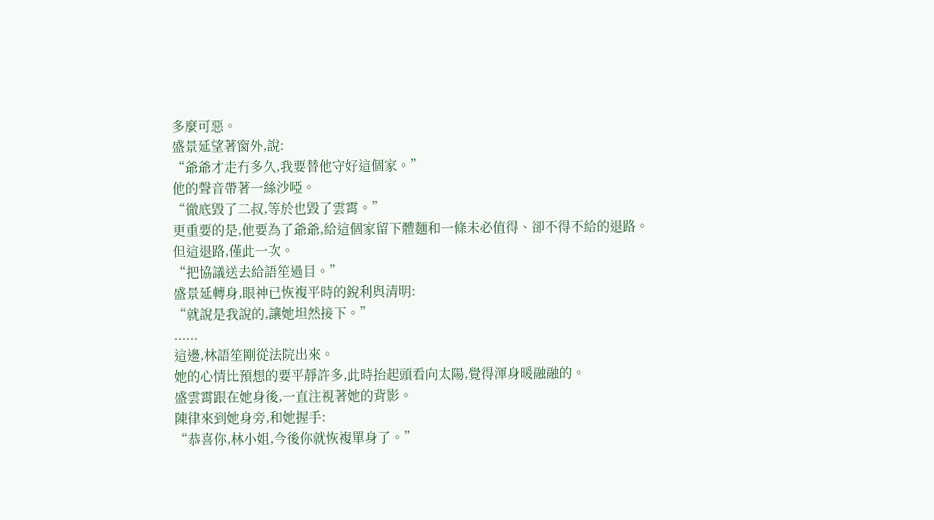多麼可惡。
盛景延望著窗外,說:
“爺爺才走冇多久,我要替他守好這個家。”
他的聲音帶著一絲沙啞。
“徹底毀了二叔,等於也毀了雲霄。”
更重要的是,他要為了爺爺,給這個家留下體麵和一條未必值得、卻不得不給的退路。
但這退路,僅此一次。
“把協議送去給語笙過目。”
盛景延轉身,眼神已恢複平時的銳利與清明:
“就說是我說的,讓她坦然接下。”
......
這邊,林語笙剛從法院出來。
她的心情比預想的要平靜許多,此時抬起頭看向太陽,覺得渾身暖融融的。
盛雲霄跟在她身後,一直注視著她的背影。
陳律來到她身旁,和她握手:
“恭喜你,林小姐,今後你就恢複單身了。”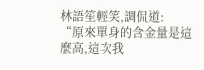林語笙輕笑,調侃道:
“原來單身的含金量是這麼高,這次我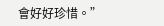會好好珍惜。”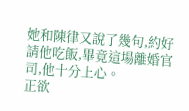她和陳律又說了幾句,約好請他吃飯,畢竟這場離婚官司,他十分上心。
正欲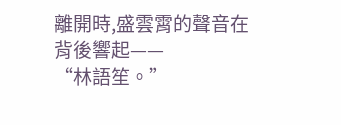離開時,盛雲霄的聲音在背後響起——
“林語笙。”